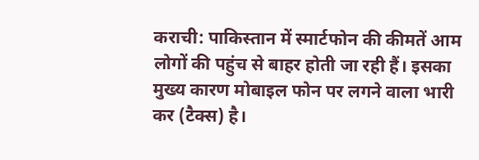कराची: पाकिस्तान में स्मार्टफोन की कीमतें आम लोगों की पहुंच से बाहर होती जा रही हैं। इसका मुख्य कारण मोबाइल फोन पर लगने वाला भारी कर (टैक्स) है।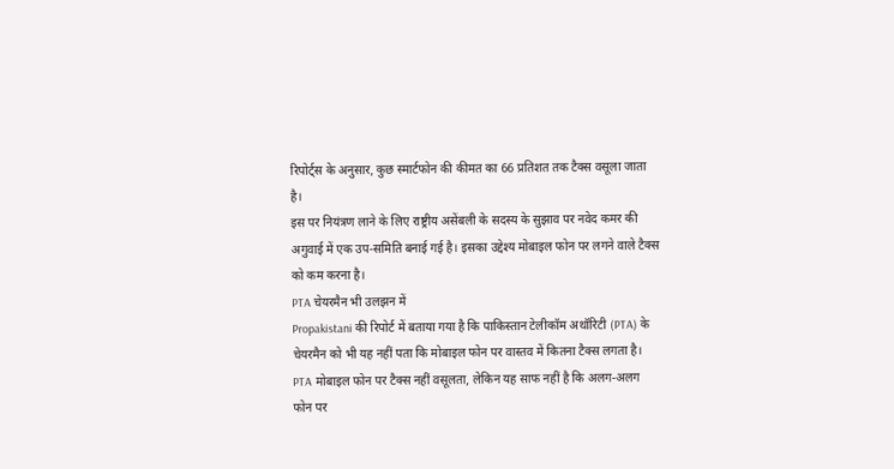रिपोर्ट्स के अनुसार, कुछ स्मार्टफोन की कीमत का 66 प्रतिशत तक टैक्स वसूला जाता है।
इस पर नियंत्रण लाने के लिए राष्ट्रीय असेंबली के सदस्य के सुझाव पर नवेद कमर की अगुवाई में एक उप-समिति बनाई गई है। इसका उद्देश्य मोबाइल फोन पर लगने वाले टैक्स को कम करना है।
PTA चेयरमैन भी उलझन में
Propakistani की रिपोर्ट में बताया गया है कि पाकिस्तान टेलीकॉम अथॉरिटी (PTA) के चेयरमैन को भी यह नहीं पता कि मोबाइल फोन पर वास्तव में कितना टैक्स लगता है। PTA मोबाइल फोन पर टैक्स नहीं वसूलता, लेकिन यह साफ नहीं है कि अलग-अलग फोन पर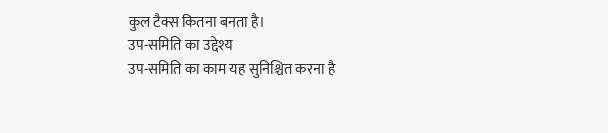कुल टैक्स कितना बनता है।
उप-समिति का उद्देश्य
उप-समिति का काम यह सुनिश्चित करना है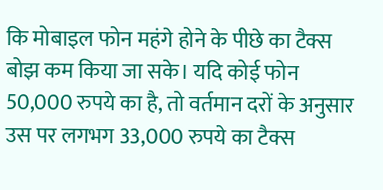कि मोबाइल फोन महंगे होने के पीछे का टैक्स बोझ कम किया जा सके। यदि कोई फोन 50,000 रुपये का है, तो वर्तमान दरों के अनुसार उस पर लगभग 33,000 रुपये का टैक्स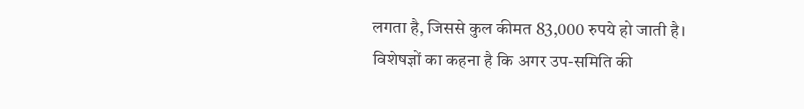लगता है, जिससे कुल कीमत 83,000 रुपये हो जाती है।
विशेषज्ञों का कहना है कि अगर उप-समिति की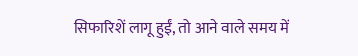सिफारिशें लागू हुईं, तो आने वाले समय में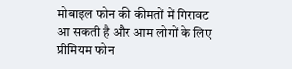मोबाइल फोन की कीमतों में गिरावट आ सकती है और आम लोगों के लिए प्रीमियम फोन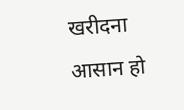खरीदना आसान हो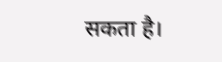सकता है।